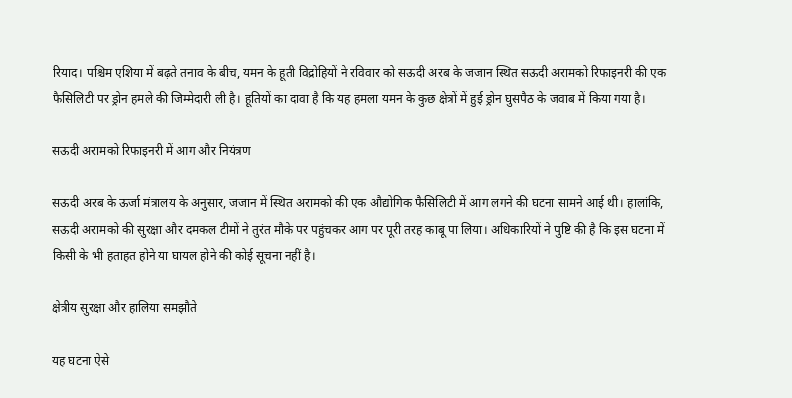रियाद। पश्चिम एशिया में बढ़ते तनाव के बीच, यमन के हूती विद्रोहियों ने रविवार को सऊदी अरब के जजान स्थित सऊदी अरामको रिफाइनरी की एक फैसिलिटी पर ड्रोन हमले की जिम्मेदारी ली है। हूतियों का दावा है कि यह हमला यमन के कुछ क्षेत्रों में हुई ड्रोन घुसपैठ के जवाब में किया गया है।

सऊदी अरामको रिफाइनरी में आग और नियंत्रण

सऊदी अरब के ऊर्जा मंत्रालय के अनुसार, जजान में स्थित अरामको की एक औद्योगिक फैसिलिटी में आग लगने की घटना सामने आई थी। हालांकि, सऊदी अरामको की सुरक्षा और दमकल टीमों ने तुरंत मौके पर पहुंचकर आग पर पूरी तरह काबू पा लिया। अधिकारियों ने पुष्टि की है कि इस घटना में किसी के भी हताहत होने या घायल होने की कोई सूचना नहीं है।

क्षेत्रीय सुरक्षा और हालिया समझौते

यह घटना ऐसे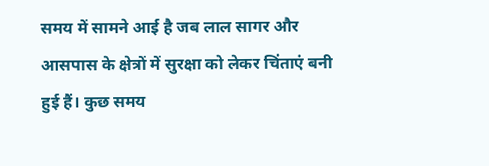समय में सामने आई है जब लाल सागर और आसपास के क्षेत्रों में सुरक्षा को लेकर चिंताएं बनी हुई हैं। कुछ समय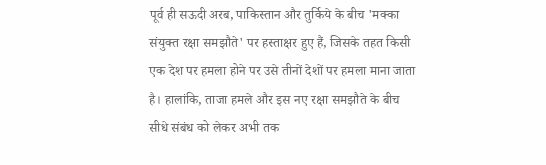पूर्व ही सऊदी अरब, पाकिस्तान और तुर्किये के बीच 'मक्का संयुक्त रक्षा समझौते' पर हस्ताक्षर हुए हैं, जिसके तहत किसी एक देश पर हमला होने पर उसे तीनों देशों पर हमला माना जाता है। हालांकि, ताजा हमले और इस नए रक्षा समझौते के बीच सीधे संबंध को लेकर अभी तक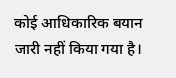कोई आधिकारिक बयान जारी नहीं किया गया है।